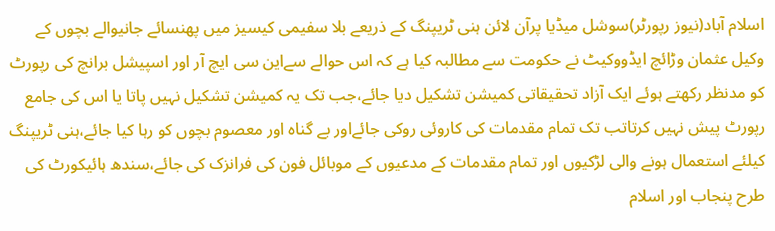اسلام آباد(نیوز رپورٹر)سوشل میڈیا پرآن لائن ہنی ٹریپنگ کے ذریعے بلا سفیمی کیسیز میں پھنسائے جانیوالے بچوں کے وکیل عثمان وڑائچ ایڈووکیٹ نے حکومت سے مطالبہ کیا ہے کہ اس حوالے سےاین سی ایچ آر اور اسپیشل برانچ کی رپورٹ کو مدنظر رکھتے ہوئے ایک آزاد تحقیقاتی کمیشن تشکیل دیا جائے،جب تک یہ کمیشن تشکیل نہیں پاتا یا اس کی جامع رپورٹ پیش نہیں کرتاتب تک تمام مقدمات کی کاروئی روکی جائےاور بے گناہ اور معصوم بچوں کو رہا کیا جائے،ہنی ٹریپنگ کیلئے استعمال ہونے والی لڑکیوں اور تمام مقدمات کے مدعیوں کے موبائل فون کی فرانزک کی جائے،سندھ ہائیکورٹ کی طرح پنجاب اور اسلام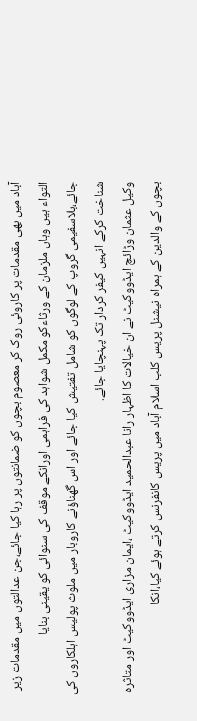آباد میں بھی مقدمات پر کاروئی روک کر معصوم بچوں کو ضمانتوں پر رہا کیا جائے،جن عدالتوں میں مقدمات زیر التواء ہیں وہاں ملزمان کے ورثاءکو مکمل شواہد کی فراہمی اورانکے موقف کی سنوائی کو یقینی بنایا جائے،بلاسفیمی گروپ کے لوگوں کو شامل تفتیش کیا جائے اور اس گھناؤنے کاروبار میں ملوث پولیس اہلکاروں کی شناخت کرکے انہیں کیفر کردار تک پہنچایا جائے.
وکیل عثمان وڑائچ ایڈووکیٹ نے ان خیالات کا اظہار رانا عبدالحمید ایڈووکیٹ ،ایمان مزاری ایڈووکیٹ اور متاثرہ بچوں کے والدین کے ہمراہ نیشنل پریس کلب اسلام آباد میں پریس کانفرنس کرتے ہوئے کیا،انکا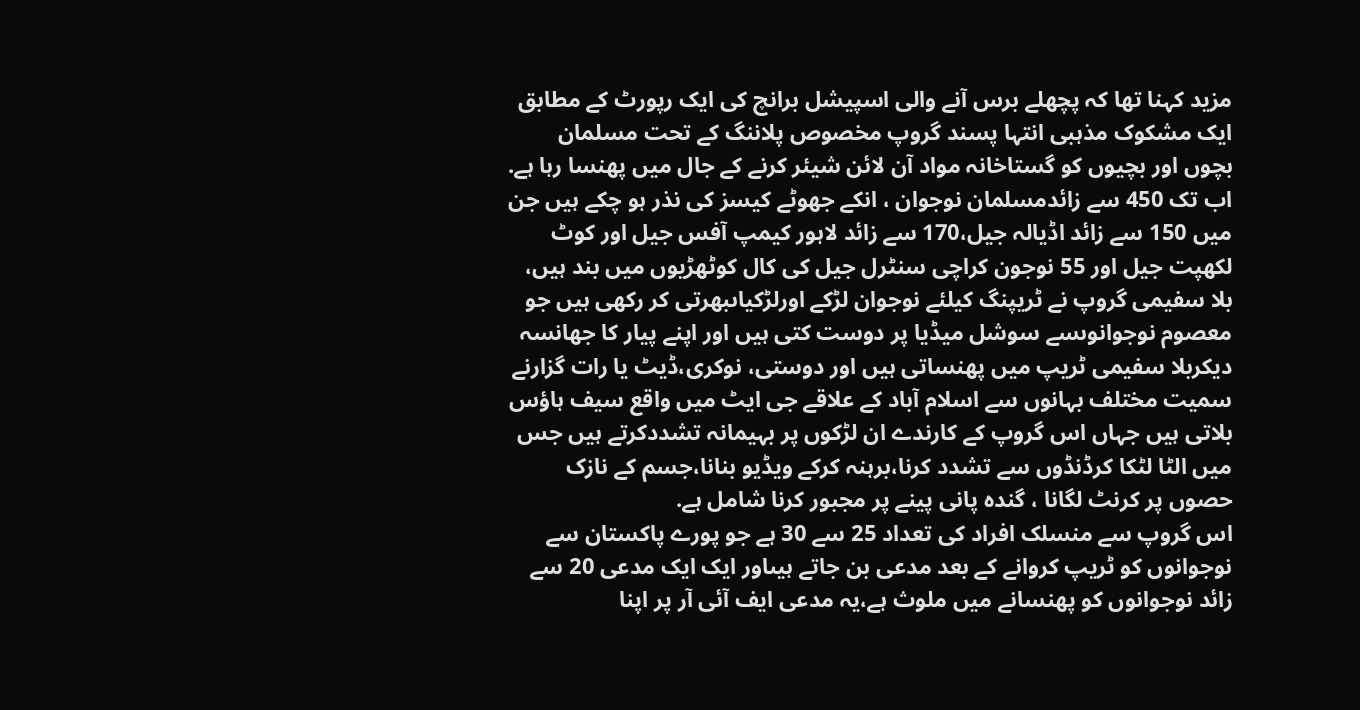مزید کہنا تھا کہ پچھلے برس آنے والی اسپیشل برانچ کی ایک رپورٹ کے مطابق ایک مشکوک مذہبی انتہا پسند گروپ مخصوص پلاننگ کے تحت مسلمان بچوں اور بچیوں کو گستاخانہ مواد آن لائن شیئر کرنے کے جال میں پھنسا رہا ہے.
اب تک 450 سے زائدمسلمان نوجوان ، انکے جھوٹے کیسز کی نذر ہو چکے ہیں جن میں 150 سے زائد اڈیالہ جیل،170 سے زائد لاہور کیمپ آفس جیل اور کوٹ لکھپت جیل اور 55 نوجون کراچی سنٹرل جیل کی کال کوٹھڑیوں میں بند ہیں، بلا سفیمی گروپ نے ٹریپنگ کیلئے نوجوان لڑکے اورلڑکیاںبھرتی کر رکھی ہیں جو معصوم نوجوانوںسے سوشل میڈیا پر دوست کتی ہیں اور اپنے پیار کا جھانسہ دیکربلا سفیمی ٹریپ میں پھنساتی ہیں اور دوستی، نوکری،ڈیٹ یا رات گزارنے سمیت مختلف بہانوں سے اسلام آباد کے علاقے جی ایٹ میں واقع سیف ہاؤس بلاتی ہیں جہاں اس گروپ کے کارندے ان لڑکوں پر بہیمانہ تشددکرتے ہیں جس میں الٹا لٹکا کرڈنڈوں سے تشدد کرنا،برہنہ کرکے ویڈیو بنانا،جسم کے نازک حصوں پر کرنٹ لگانا ، گندہ پانی پینے پر مجبور کرنا شامل ہے.
اس گروپ سے منسلک افراد کی تعداد 25 سے 30 ہے جو پورے پاکستان سے نوجوانوں کو ٹریپ کروانے کے بعد مدعی بن جاتے ہیںاور ایک ایک مدعی 20 سے زائد نوجوانوں کو پھنسانے میں ملوث ہے،یہ مدعی ایف آئی آر پر اپنا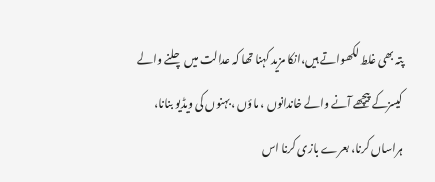پتہ بھی غلط لکھواتے ہیں،انکا مزید کہنا تھا کہ عدالت میں چلنے والے کیسزکے پیچھے آنے والے خاندانوں ، ماؤں ،بہنوں کی ویڈیو بنانا، ہراساں کرنا، بعرے بازی کرنا اس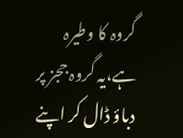گروہ کا وطیرہ ہے،یہ گروہ ججز پر دباؤ ڈال کر اپنے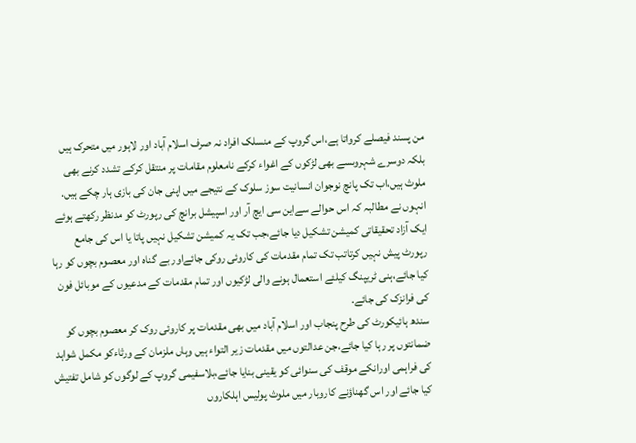من پسند فیصلے کرواتا ہے،اس گروپ کے منسلک افراد نہ صرف اسلام آباد اور لاہور میں متحرک ہیں بلکہ دوسرے شہروںسے بھی لڑکوں کے اغواء کرکے نامعلوم مقامات پر منتقل کرکے تشدد کرنے بھی ملوث ہیں،اب تک پانچ نوجوان انسانیت سوز سلوک کے نتیجے میں اپنی جان کی بازی ہار چکے ہیں.
انہوں نے مطالبہ کہ اس حوالے سےاین سی ایچ آر اور اسپیشل برانچ کی رپورٹ کو مدنظر رکھتے ہوئے ایک آزاد تحقیقاتی کمیشن تشکیل دیا جائے،جب تک یہ کمیشن تشکیل نہیں پاتا یا اس کی جامع رپورٹ پیش نہیں کرتاتب تک تمام مقدمات کی کاروئی روکی جائےاور بے گناہ اور معصوم بچوں کو رہا کیا جائے،ہنی ٹریپنگ کیلئے استعمال ہونے والی لڑکیوں اور تمام مقدمات کے مدعیوں کے موبائل فون کی فرانزک کی جائے.
سندھ ہائیکورٹ کی طرح پنجاب اور اسلام آباد میں بھی مقدمات پر کاروئی روک کر معصوم بچوں کو ضمانتوں پر رہا کیا جائے،جن عدالتوں میں مقدمات زیر التواء ہیں وہاں ملزمان کے ورثاءکو مکمل شواہد کی فراہمی اورانکے موقف کی سنوائی کو یقینی بنایا جائے،بلاسفیمی گروپ کے لوگوں کو شامل تفتیش کیا جائے اور اس گھناؤنے کاروبار میں ملوث پولیس اہلکاروں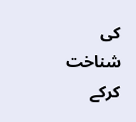کی شناخت کرکے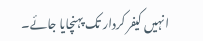انہیں کیفر کردار تک پہنچایا جائے۔